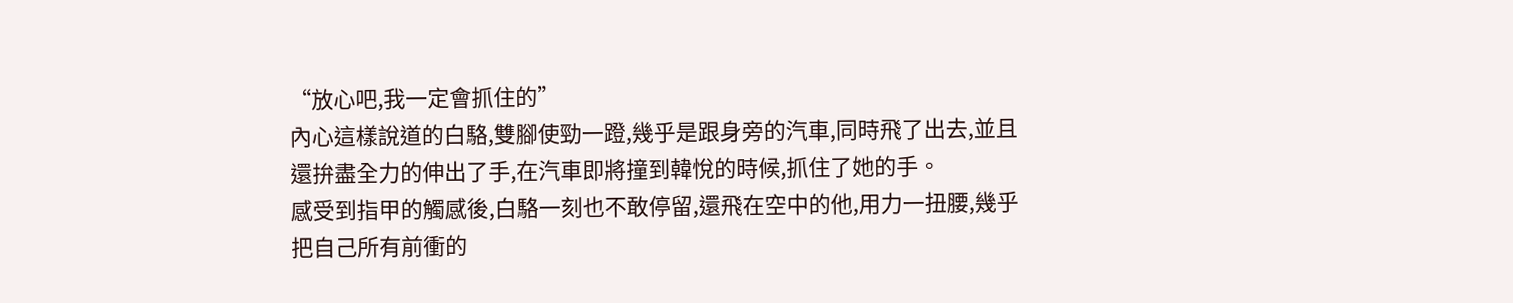“放心吧,我一定會抓住的”
內心這樣說道的白駱,雙腳使勁一蹬,幾乎是跟身旁的汽車,同時飛了出去,並且還拚盡全力的伸出了手,在汽車即將撞到韓悅的時候,抓住了她的手。
感受到指甲的觸感後,白駱一刻也不敢停留,還飛在空中的他,用力一扭腰,幾乎把自己所有前衝的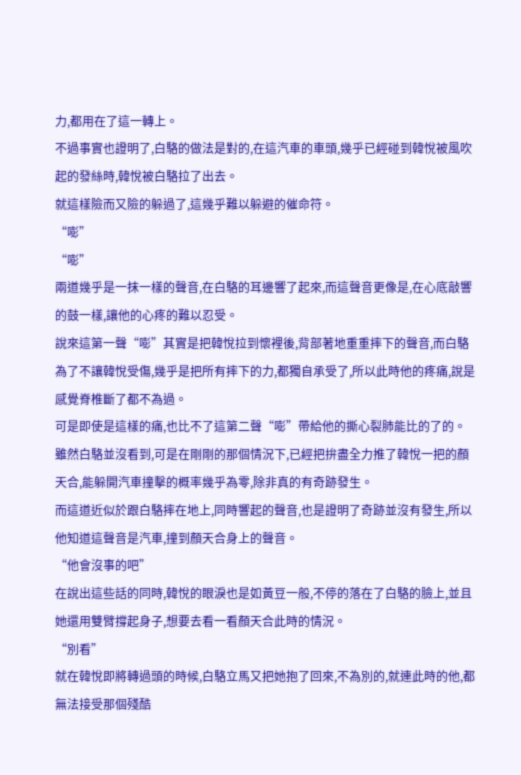力,都用在了這一轉上。
不過事實也證明了,白駱的做法是對的,在這汽車的車頭,幾乎已經碰到韓悅被風吹起的發絲時,韓悅被白駱拉了出去。
就這樣險而又險的躲過了,這幾乎難以躲避的催命符。
“嘭”
“嘭”
兩道幾乎是一抹一樣的聲音,在白駱的耳邊響了起來,而這聲音更像是,在心底敲響的鼓一樣,讓他的心疼的難以忍受。
說來這第一聲“嘭”其實是把韓悅拉到懷裡後,背部著地重重摔下的聲音,而白駱為了不讓韓悅受傷,幾乎是把所有摔下的力,都獨自承受了,所以此時他的疼痛,說是感覺脊椎斷了都不為過。
可是即使是這樣的痛,也比不了這第二聲“嘭”帶給他的撕心裂肺能比的了的。
雖然白駱並沒看到,可是在剛剛的那個情況下,已經把拚盡全力推了韓悅一把的顏天合,能躲開汽車撞擊的概率幾乎為零,除非真的有奇跡發生。
而這道近似於跟白駱摔在地上,同時響起的聲音,也是證明了奇跡並沒有發生,所以他知道這聲音是汽車,撞到顏天合身上的聲音。
“他會沒事的吧”
在說出這些話的同時,韓悅的眼淚也是如黃豆一般,不停的落在了白駱的臉上,並且她還用雙臂撐起身子,想要去看一看顏天合此時的情況。
“別看”
就在韓悅即將轉過頭的時候,白駱立馬又把她抱了回來,不為別的,就連此時的他,都無法接受那個殘酷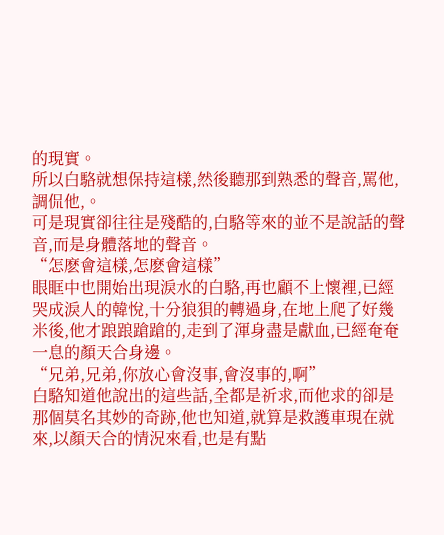的現實。
所以白駱就想保持這樣,然後聽那到熟悉的聲音,罵他,調侃他,。
可是現實卻往往是殘酷的,白駱等來的並不是說話的聲音,而是身體落地的聲音。
“怎麽會這樣,怎麽會這樣”
眼眶中也開始出現淚水的白駱,再也顧不上懷裡,已經哭成淚人的韓悅,十分狼狽的轉過身,在地上爬了好幾米後,他才踉踉蹌蹌的,走到了渾身盡是獻血,已經奄奄一息的顏天合身邊。
“兄弟,兄弟,你放心會沒事,會沒事的,啊”
白駱知道他說出的這些話,全都是祈求,而他求的卻是那個莫名其妙的奇跡,他也知道,就算是救護車現在就來,以顏天合的情況來看,也是有點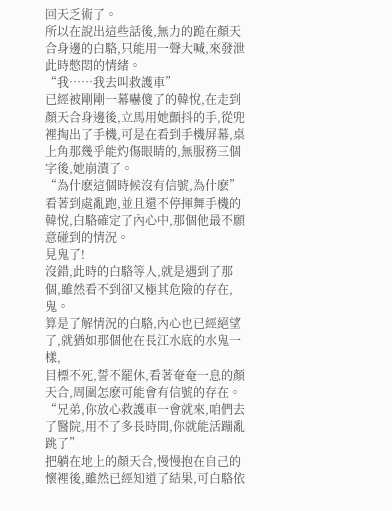回天乏術了。
所以在說出這些話後,無力的跪在顏天合身邊的白駱,只能用一聲大喊,來發泄此時憋悶的情緒。
“我……我去叫救護車”
已經被剛剛一幕嚇傻了的韓悅,在走到顏天合身邊後,立馬用她顫抖的手,從兜裡掏出了手機,可是在看到手機屏幕,桌上角那幾乎能灼傷眼睛的,無服務三個字後,她崩潰了。
“為什麽這個時候沒有信號,為什麽”
看著到處亂跑,並且還不停揮舞手機的韓悅,白駱確定了內心中,那個他最不願意碰到的情況。
見鬼了!
沒錯,此時的白駱等人,就是遇到了那個,雖然看不到卻又極其危險的存在,鬼。
算是了解情況的白駱,內心也已經絕望了,就猶如那個他在長江水底的水鬼一樣,
目標不死,誓不罷休,看著奄奄一息的顏天合,周圍怎麽可能會有信號的存在。 “兄弟,你放心救護車一會就來,咱們去了醫院,用不了多長時間,你就能活蹦亂跳了”
把躺在地上的顏天合,慢慢抱在自己的懷裡後,雖然已經知道了結果,可白駱依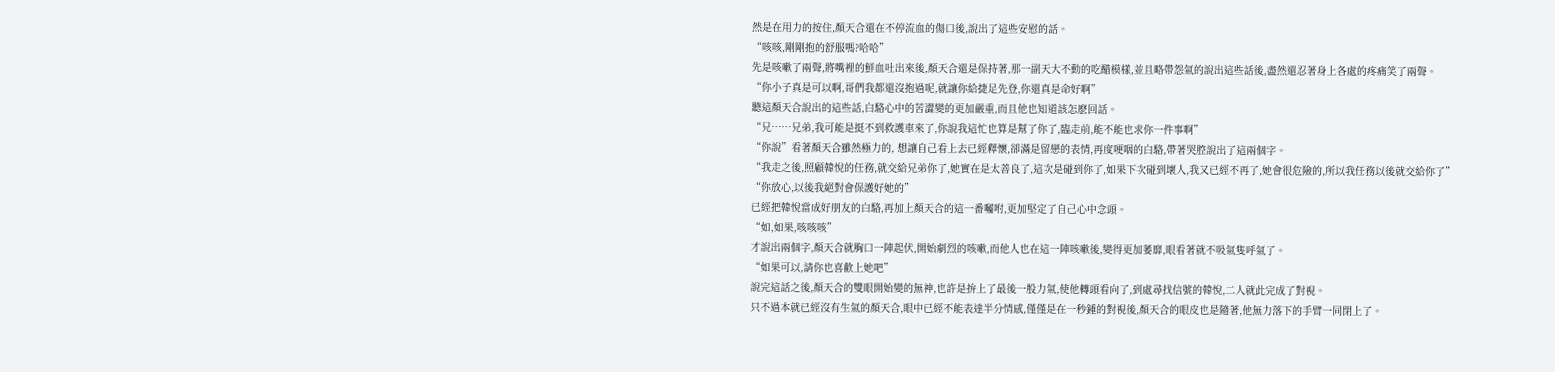然是在用力的按住,顏天合還在不停流血的傷口後,說出了這些安慰的話。
“咳咳,剛剛抱的舒服嗎?哈哈”
先是咳嗽了兩聲,將嘴裡的鮮血吐出來後,顏天合還是保持著,那一副天大不動的吃醋模樣,並且略帶怨氣的說出這些話後,盡然還忍著身上各處的疼痛笑了兩聲。
“你小子真是可以啊,哥們我都還沒抱過呢,就讓你給捷足先登,你還真是命好啊”
聽這顏天合說出的這些話,白駱心中的苦澀變的更加嚴重,而且他也知道該怎麽回話。
“兄……兄弟,我可能是挺不到救護車來了,你說我這忙也算是幫了你了,臨走前,能不能也求你一件事啊”
“你說”看著顏天合雖然極力的, 想讓自己看上去已經釋懷,卻滿是留戀的表情,再度哽咽的白駱,帶著哭腔說出了這兩個字。
“我走之後,照顧韓悅的任務,就交給兄弟你了,她實在是太善良了,這次是碰到你了,如果下次碰到壞人,我又已經不再了,她會很危險的,所以我任務以後就交給你了”
“你放心,以後我絕對會保護好她的”
已經把韓悅當成好朋友的白駱,再加上顏天合的這一番囑咐,更加堅定了自己心中念頭。
“如,如果,咳咳咳”
才說出兩個字,顏天合就胸口一陣起伏,開始劇烈的咳嗽,而他人也在這一陣咳嗽後,變得更加萎靡,眼看著就不吸氣隻呼氣了。
“如果可以,請你也喜歡上她吧”
說完這話之後,顏天合的雙眼開始變的無神,也許是拚上了最後一股力氣,使他轉頭看向了,到處尋找信號的韓悅,二人就此完成了對視。
只不過本就已經沒有生氣的顏天合,眼中已經不能表達半分情感,僅僅是在一秒鍾的對視後,顏天合的眼皮也是隨著,他無力落下的手臂一同閉上了。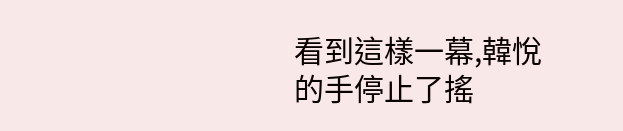看到這樣一幕,韓悅的手停止了搖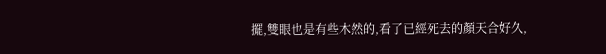擺,雙眼也是有些木然的,看了已經死去的顏天合好久,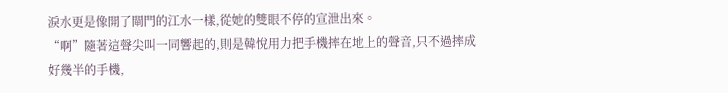淚水更是像開了閘門的江水一樣,從她的雙眼不停的宣泄出來。
“啊”隨著這聲尖叫一同響起的,則是韓悅用力把手機摔在地上的聲音,只不過摔成好幾半的手機,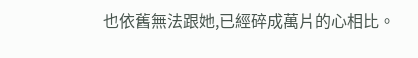也依舊無法跟她,已經碎成萬片的心相比。